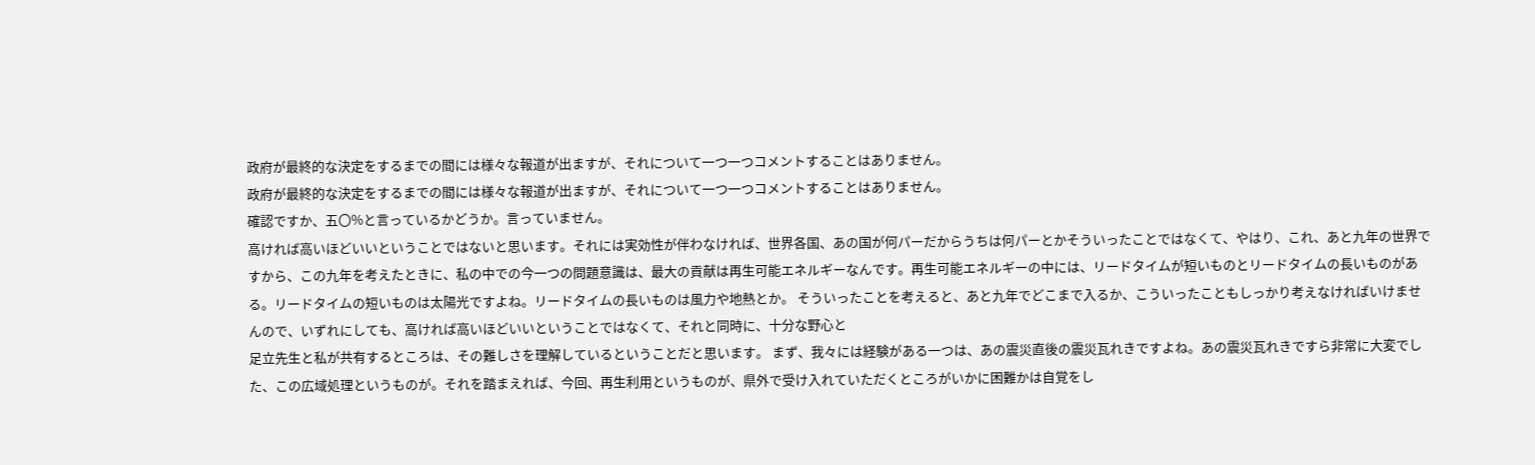政府が最終的な決定をするまでの間には様々な報道が出ますが、それについて一つ一つコメントすることはありません。
政府が最終的な決定をするまでの間には様々な報道が出ますが、それについて一つ一つコメントすることはありません。
確認ですか、五〇%と言っているかどうか。言っていません。
高ければ高いほどいいということではないと思います。それには実効性が伴わなければ、世界各国、あの国が何パーだからうちは何パーとかそういったことではなくて、やはり、これ、あと九年の世界ですから、この九年を考えたときに、私の中での今一つの問題意識は、最大の貢献は再生可能エネルギーなんです。再生可能エネルギーの中には、リードタイムが短いものとリードタイムの長いものがある。リードタイムの短いものは太陽光ですよね。リードタイムの長いものは風力や地熱とか。 そういったことを考えると、あと九年でどこまで入るか、こういったこともしっかり考えなければいけませんので、いずれにしても、高ければ高いほどいいということではなくて、それと同時に、十分な野心と
足立先生と私が共有するところは、その難しさを理解しているということだと思います。 まず、我々には経験がある一つは、あの震災直後の震災瓦れきですよね。あの震災瓦れきですら非常に大変でした、この広域処理というものが。それを踏まえれば、今回、再生利用というものが、県外で受け入れていただくところがいかに困難かは自覚をし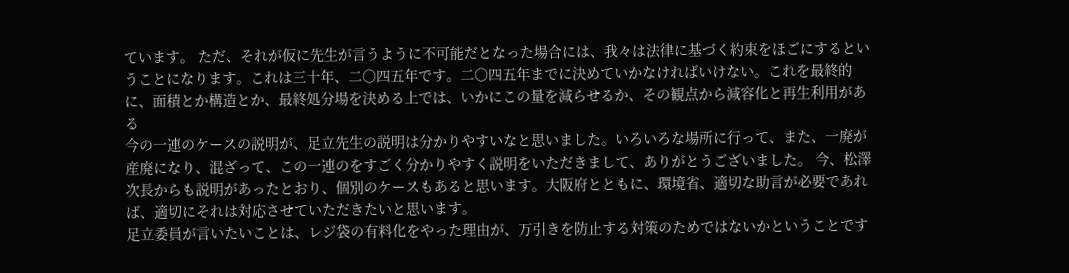ています。 ただ、それが仮に先生が言うように不可能だとなった場合には、我々は法律に基づく約束をほごにするということになります。これは三十年、二〇四五年です。二〇四五年までに決めていかなければいけない。これを最終的に、面積とか構造とか、最終処分場を決める上では、いかにこの量を減らせるか、その観点から減容化と再生利用がある
今の一連のケースの説明が、足立先生の説明は分かりやすいなと思いました。いろいろな場所に行って、また、一廃が産廃になり、混ざって、この一連のをすごく分かりやすく説明をいただきまして、ありがとうございました。 今、松澤次長からも説明があったとおり、個別のケースもあると思います。大阪府とともに、環境省、適切な助言が必要であれば、適切にそれは対応させていただきたいと思います。
足立委員が言いたいことは、レジ袋の有料化をやった理由が、万引きを防止する対策のためではないかということです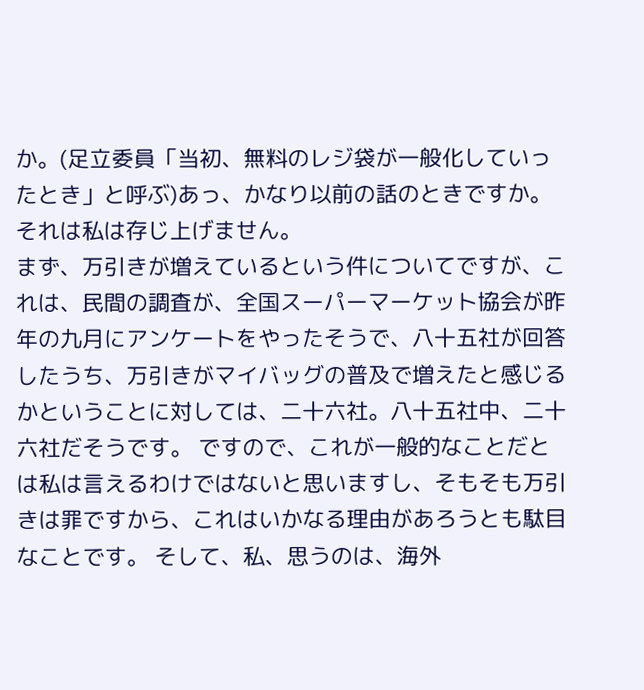か。(足立委員「当初、無料のレジ袋が一般化していったとき」と呼ぶ)あっ、かなり以前の話のときですか。それは私は存じ上げません。
まず、万引きが増えているという件についてですが、これは、民間の調査が、全国スーパーマーケット協会が昨年の九月にアンケートをやったそうで、八十五社が回答したうち、万引きがマイバッグの普及で増えたと感じるかということに対しては、二十六社。八十五社中、二十六社だそうです。 ですので、これが一般的なことだとは私は言えるわけではないと思いますし、そもそも万引きは罪ですから、これはいかなる理由があろうとも駄目なことです。 そして、私、思うのは、海外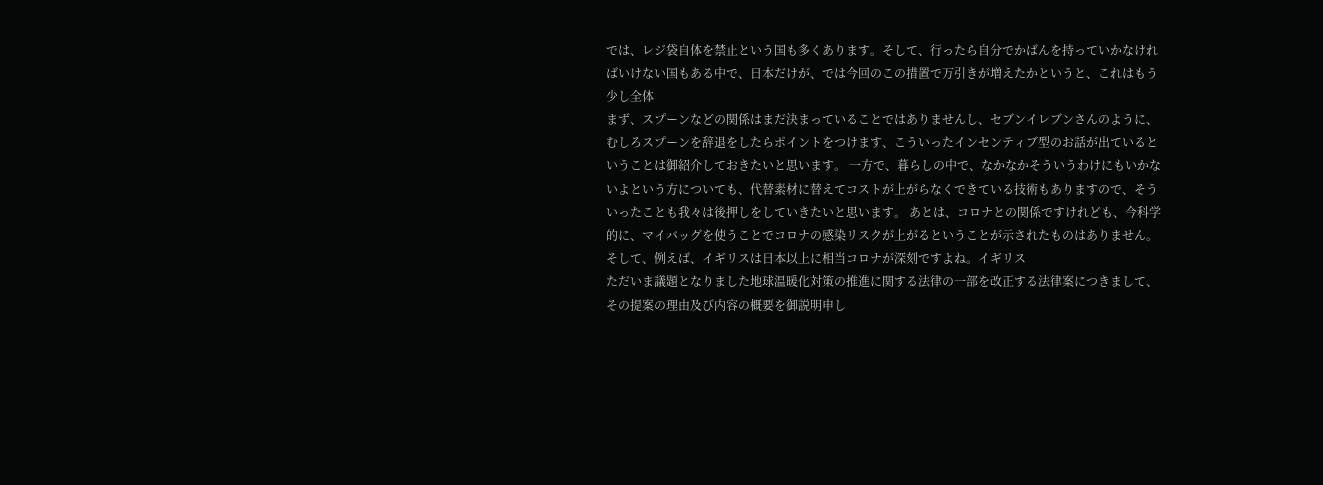では、レジ袋自体を禁止という国も多くあります。そして、行ったら自分でかばんを持っていかなければいけない国もある中で、日本だけが、では今回のこの措置で万引きが増えたかというと、これはもう少し全体
まず、スプーンなどの関係はまだ決まっていることではありませんし、セブンイレブンさんのように、むしろスプーンを辞退をしたらポイントをつけます、こういったインセンティブ型のお話が出ているということは御紹介しておきたいと思います。 一方で、暮らしの中で、なかなかそういうわけにもいかないよという方についても、代替素材に替えてコストが上がらなくできている技術もありますので、そういったことも我々は後押しをしていきたいと思います。 あとは、コロナとの関係ですけれども、今科学的に、マイバッグを使うことでコロナの感染リスクが上がるということが示されたものはありません。 そして、例えば、イギリスは日本以上に相当コロナが深刻ですよね。イギリス
ただいま議題となりました地球温暖化対策の推進に関する法律の一部を改正する法律案につきまして、その提案の理由及び内容の概要を御説明申し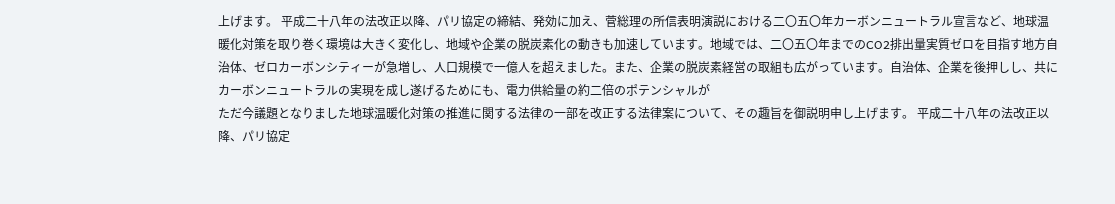上げます。 平成二十八年の法改正以降、パリ協定の締結、発効に加え、菅総理の所信表明演説における二〇五〇年カーボンニュートラル宣言など、地球温暖化対策を取り巻く環境は大きく変化し、地域や企業の脱炭素化の動きも加速しています。地域では、二〇五〇年までのCO2排出量実質ゼロを目指す地方自治体、ゼロカーボンシティーが急増し、人口規模で一億人を超えました。また、企業の脱炭素経営の取組も広がっています。自治体、企業を後押しし、共にカーボンニュートラルの実現を成し遂げるためにも、電力供給量の約二倍のポテンシャルが
ただ今議題となりました地球温暖化対策の推進に関する法律の一部を改正する法律案について、その趣旨を御説明申し上げます。 平成二十八年の法改正以降、パリ協定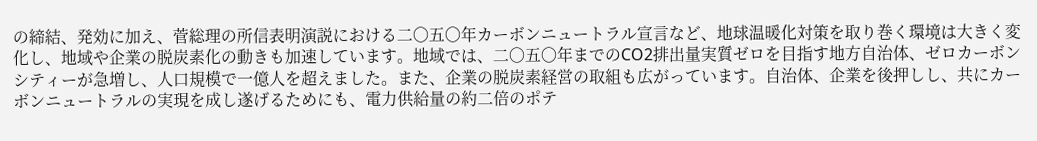の締結、発効に加え、菅総理の所信表明演説における二〇五〇年カーボンニュートラル宣言など、地球温暖化対策を取り巻く環境は大きく変化し、地域や企業の脱炭素化の動きも加速しています。地域では、二〇五〇年までのCO2排出量実質ゼロを目指す地方自治体、ゼロカーボンシティーが急増し、人口規模で一億人を超えました。また、企業の脱炭素経営の取組も広がっています。自治体、企業を後押しし、共にカーボンニュートラルの実現を成し遂げるためにも、電力供給量の約二倍のポテ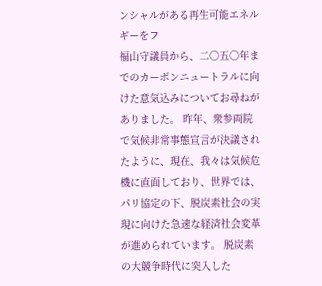ンシャルがある再生可能エネルギーをフ
福山守議員から、二〇五〇年までのカーボンニュートラルに向けた意気込みについてお尋ねがありました。 昨年、衆参両院で気候非常事態宣言が決議されたように、現在、我々は気候危機に直面しており、世界では、パリ協定の下、脱炭素社会の実現に向けた急速な経済社会変革が進められています。 脱炭素の大競争時代に突入した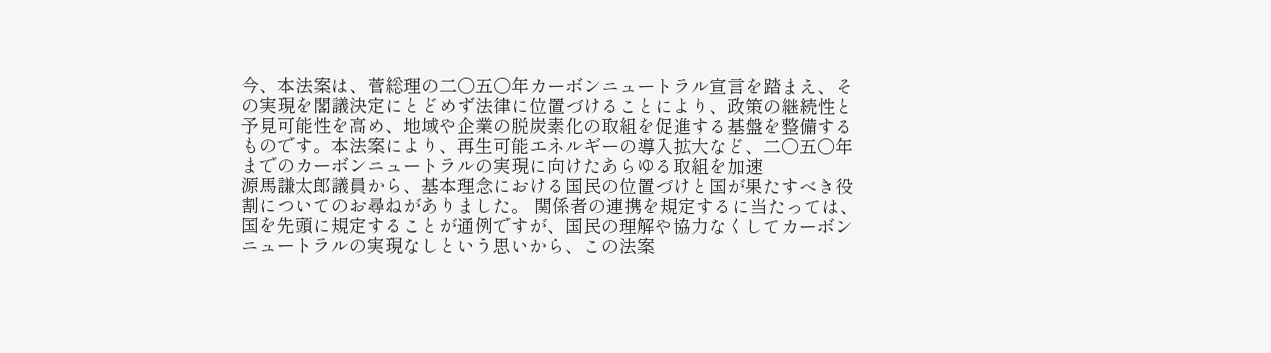今、本法案は、菅総理の二〇五〇年カーボンニュートラル宣言を踏まえ、その実現を閣議決定にとどめず法律に位置づけることにより、政策の継続性と予見可能性を高め、地域や企業の脱炭素化の取組を促進する基盤を整備するものです。本法案により、再生可能エネルギーの導入拡大など、二〇五〇年までのカーボンニュートラルの実現に向けたあらゆる取組を加速
源馬謙太郎議員から、基本理念における国民の位置づけと国が果たすべき役割についてのお尋ねがありました。 関係者の連携を規定するに当たっては、国を先頭に規定することが通例ですが、国民の理解や協力なくしてカーボンニュートラルの実現なしという思いから、この法案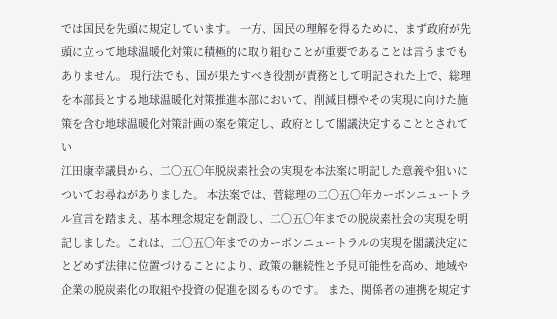では国民を先頭に規定しています。 一方、国民の理解を得るために、まず政府が先頭に立って地球温暖化対策に積極的に取り組むことが重要であることは言うまでもありません。 現行法でも、国が果たすべき役割が責務として明記された上で、総理を本部長とする地球温暖化対策推進本部において、削減目標やその実現に向けた施策を含む地球温暖化対策計画の案を策定し、政府として閣議決定することとされてい
江田康幸議員から、二〇五〇年脱炭素社会の実現を本法案に明記した意義や狙いについてお尋ねがありました。 本法案では、菅総理の二〇五〇年カーボンニュートラル宣言を踏まえ、基本理念規定を創設し、二〇五〇年までの脱炭素社会の実現を明記しました。これは、二〇五〇年までのカーボンニュートラルの実現を閣議決定にとどめず法律に位置づけることにより、政策の継続性と予見可能性を高め、地域や企業の脱炭素化の取組や投資の促進を図るものです。 また、関係者の連携を規定す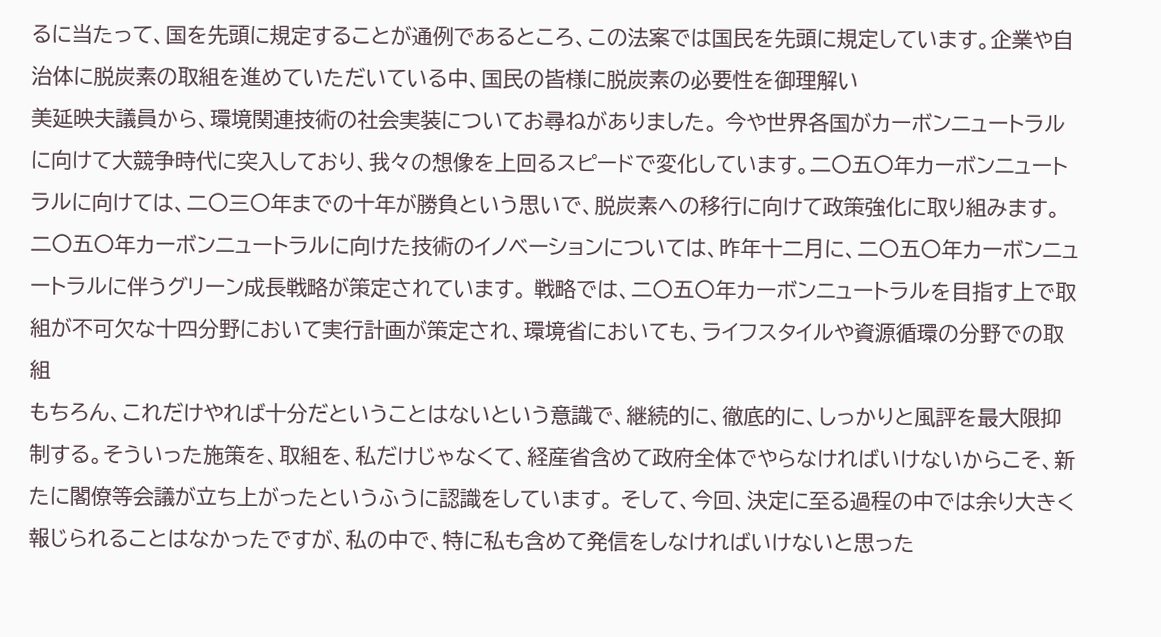るに当たって、国を先頭に規定することが通例であるところ、この法案では国民を先頭に規定しています。企業や自治体に脱炭素の取組を進めていただいている中、国民の皆様に脱炭素の必要性を御理解い
美延映夫議員から、環境関連技術の社会実装についてお尋ねがありました。 今や世界各国がカーボンニュートラルに向けて大競争時代に突入しており、我々の想像を上回るスピードで変化しています。二〇五〇年カーボンニュートラルに向けては、二〇三〇年までの十年が勝負という思いで、脱炭素への移行に向けて政策強化に取り組みます。 二〇五〇年カーボンニュートラルに向けた技術のイノベーションについては、昨年十二月に、二〇五〇年カーボンニュートラルに伴うグリーン成長戦略が策定されています。 戦略では、二〇五〇年カーボンニュートラルを目指す上で取組が不可欠な十四分野において実行計画が策定され、環境省においても、ライフスタイルや資源循環の分野での取組
もちろん、これだけやれば十分だということはないという意識で、継続的に、徹底的に、しっかりと風評を最大限抑制する。そういった施策を、取組を、私だけじゃなくて、経産省含めて政府全体でやらなければいけないからこそ、新たに閣僚等会議が立ち上がったというふうに認識をしています。 そして、今回、決定に至る過程の中では余り大きく報じられることはなかったですが、私の中で、特に私も含めて発信をしなければいけないと思った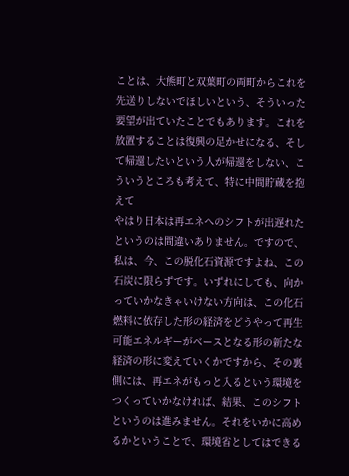ことは、大熊町と双葉町の両町からこれを先送りしないでほしいという、そういった要望が出ていたことでもあります。これを放置することは復興の足かせになる、そして帰還したいという人が帰還をしない、こういうところも考えて、特に中間貯蔵を抱えて
やはり日本は再エネへのシフトが出遅れたというのは間違いありません。ですので、私は、今、この脱化石資源ですよね、この石炭に限らずです。いずれにしても、向かっていかなきゃいけない方向は、この化石燃料に依存した形の経済をどうやって再生可能エネルギーがベースとなる形の新たな経済の形に変えていくかですから、その裏側には、再エネがもっと入るという環境をつくっていかなければ、結果、このシフトというのは進みません。それをいかに高めるかということで、環境省としてはできる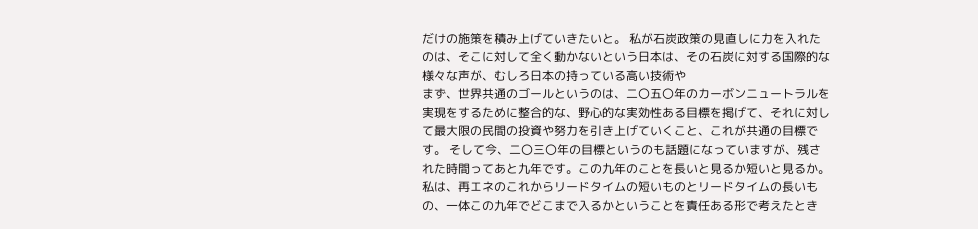だけの施策を積み上げていきたいと。 私が石炭政策の見直しに力を入れたのは、そこに対して全く動かないという日本は、その石炭に対する国際的な様々な声が、むしろ日本の持っている高い技術や
まず、世界共通のゴールというのは、二〇五〇年のカーボンニュートラルを実現をするために整合的な、野心的な実効性ある目標を掲げて、それに対して最大限の民間の投資や努力を引き上げていくこと、これが共通の目標です。 そして今、二〇三〇年の目標というのも話題になっていますが、残された時間ってあと九年です。この九年のことを長いと見るか短いと見るか。私は、再エネのこれからリードタイムの短いものとリードタイムの長いもの、一体この九年でどこまで入るかということを責任ある形で考えたとき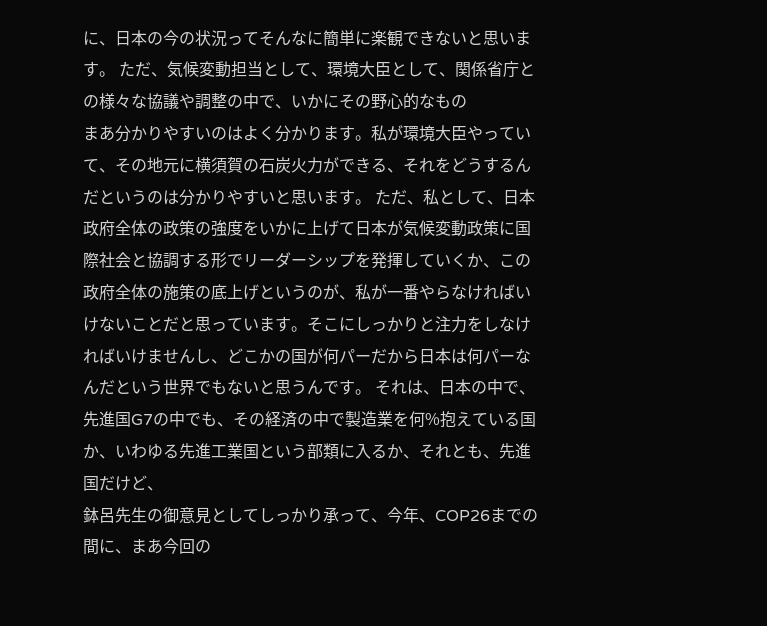に、日本の今の状況ってそんなに簡単に楽観できないと思います。 ただ、気候変動担当として、環境大臣として、関係省庁との様々な協議や調整の中で、いかにその野心的なもの
まあ分かりやすいのはよく分かります。私が環境大臣やっていて、その地元に横須賀の石炭火力ができる、それをどうするんだというのは分かりやすいと思います。 ただ、私として、日本政府全体の政策の強度をいかに上げて日本が気候変動政策に国際社会と協調する形でリーダーシップを発揮していくか、この政府全体の施策の底上げというのが、私が一番やらなければいけないことだと思っています。そこにしっかりと注力をしなければいけませんし、どこかの国が何パーだから日本は何パーなんだという世界でもないと思うんです。 それは、日本の中で、先進国G7の中でも、その経済の中で製造業を何%抱えている国か、いわゆる先進工業国という部類に入るか、それとも、先進国だけど、
鉢呂先生の御意見としてしっかり承って、今年、COP26までの間に、まあ今回の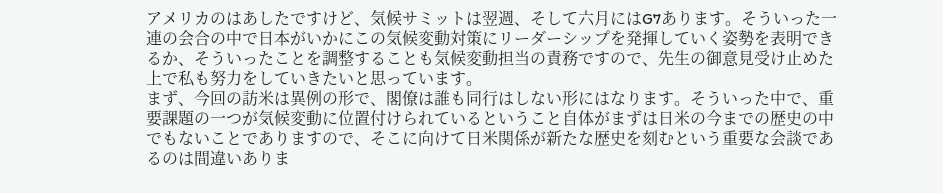アメリカのはあしたですけど、気候サミットは翌週、そして六月にはG7あります。そういった一連の会合の中で日本がいかにこの気候変動対策にリーダーシップを発揮していく姿勢を表明できるか、そういったことを調整することも気候変動担当の責務ですので、先生の御意見受け止めた上で私も努力をしていきたいと思っています。
まず、今回の訪米は異例の形で、閣僚は誰も同行はしない形にはなります。そういった中で、重要課題の一つが気候変動に位置付けられているということ自体がまずは日米の今までの歴史の中でもないことでありますので、そこに向けて日米関係が新たな歴史を刻むという重要な会談であるのは間違いありま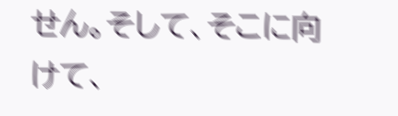せん。そして、そこに向けて、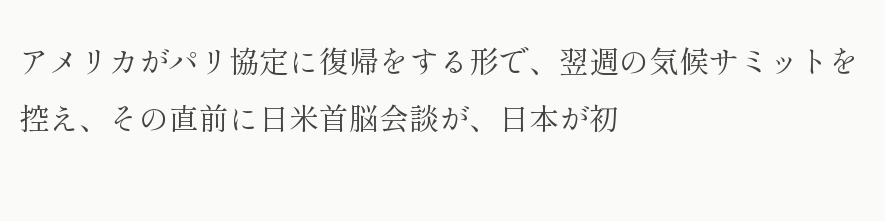アメリカがパリ協定に復帰をする形で、翌週の気候サミットを控え、その直前に日米首脳会談が、日本が初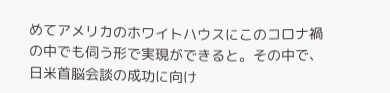めてアメリカのホワイトハウスにこのコロナ禍の中でも伺う形で実現ができると。その中で、日米首脳会談の成功に向け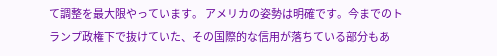て調整を最大限やっています。 アメリカの姿勢は明確です。今までのトランプ政権下で抜けていた、その国際的な信用が落ちている部分もあ